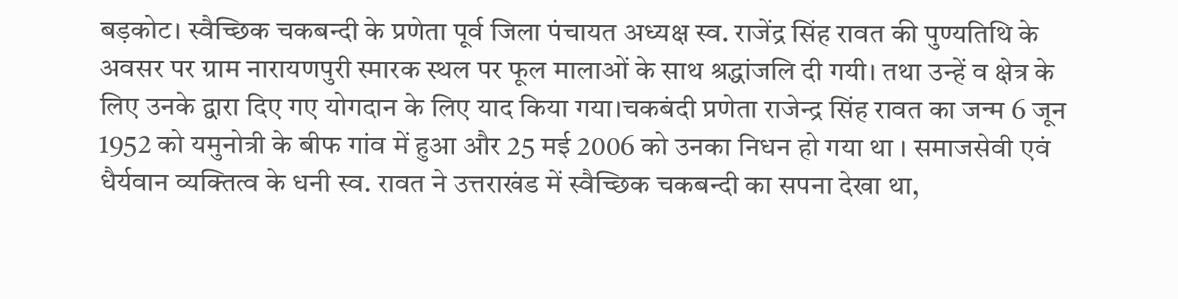बड़कोट। स्वैच्छिक चकबन्दी के प्रणेता पूर्व जिला पंचायत अध्यक्ष स्व. राजेंद्र सिंह रावत की पुण्यतिथि के अवसर पर ग्राम नारायणपुरी स्मारक स्थल पर फूल मालाओं के साथ श्रद्धांजलि दी गयी। तथा उन्हें व क्षेत्र के लिए उनके द्वारा दिए गए योगदान के लिए याद किया गया।चकबंदी प्रणेता राजेन्द्र सिंह रावत का जन्म 6 जून 1952 को यमुनोत्री के बीफ गांव में हुआ और 25 मई 2006 को उनका निधन हो गया था । समाजसेवी एवं धैर्यवान व्यक्तित्व के धनी स्व. रावत ने उत्तराखंड में स्वैच्छिक चकबन्दी का सपना देखा था,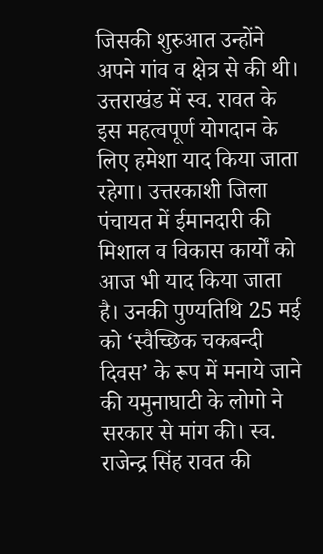जिसकी शुरुआत उन्होंने अपने गांव व क्षेत्र से की थी। उत्तराखंड में स्व. रावत के इस महत्वपूर्ण योगदान के लिए हमेशा याद किया जाता रहेगा। उत्तरकाशी जिला पंचायत में ईमानदारी की मिशाल व विकास कार्यों को आज भी याद किया जाता है। उनकी पुण्यतिथि 25 मई को ‘स्वैच्छिक चकबन्दी दिवस’ के रूप में मनाये जाने की यमुनाघाटी के लोगो ने सरकार से मांग की। स्व. राजेन्द्र सिंह रावत की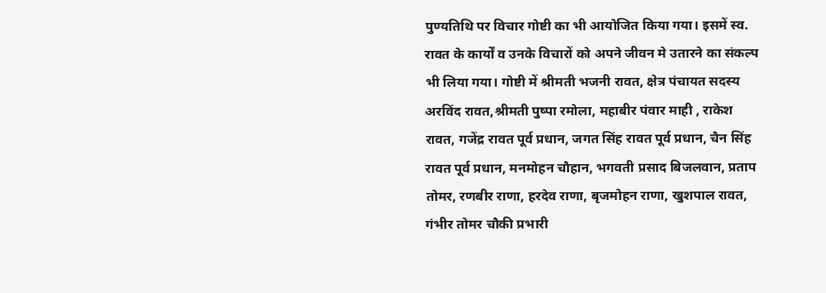पुण्यतिथि पर विचार गोष्टी का भी आयोजित किया गया। इसमें स्व. रावत के कार्यों व उनके विचारों को अपने जीवन मे उतारने का संकल्प भी लिया गया। गोष्टी में श्रीमती भजनी रावत, क्षेत्र पंचायत सदस्य अरविंद रावत,श्रीमती पुष्पा रमोला, महाबीर पंवार माही , राकेश रावत, गजेंद्र रावत पूर्व प्रधान, जगत सिंह रावत पूर्व प्रधान, चैन सिंह रावत पूर्व प्रधान, मनमोहन चौहान, भगवती प्रसाद बिजलवान, प्रताप तोमर, रणबीर राणा, हरदेव राणा, बृजमोहन राणा, खुशपाल रावत, गंभीर तोमर चौकी प्रभारी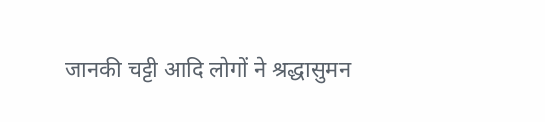जानकी चट्टी आदि लोगों ने श्रद्धासुमन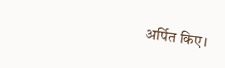अर्पित किए।